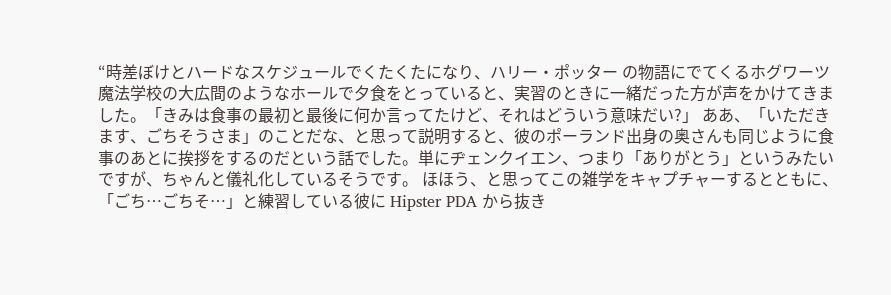“時差ぼけとハードなスケジュールでくたくたになり、ハリー・ポッター の物語にでてくるホグワーツ魔法学校の大広間のようなホールで夕食をとっていると、実習のときに一緒だった方が声をかけてきました。「きみは食事の最初と最後に何か言ってたけど、それはどういう意味だい?」 ああ、「いただきます、ごちそうさま」のことだな、と思って説明すると、彼のポーランド出身の奥さんも同じように食事のあとに挨拶をするのだという話でした。単にヂェンクイエン、つまり「ありがとう」というみたいですが、ちゃんと儀礼化しているそうです。 ほほう、と思ってこの雑学をキャプチャーするとともに、「ごち…ごちそ…」と練習している彼に Hipster PDA から抜き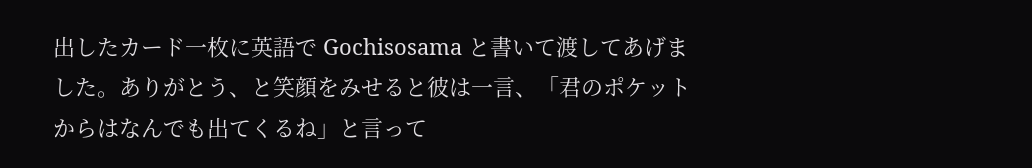出したカード一枚に英語で Gochisosama と書いて渡してあげました。ありがとう、と笑顔をみせると彼は一言、「君のポケットからはなんでも出てくるね」と言って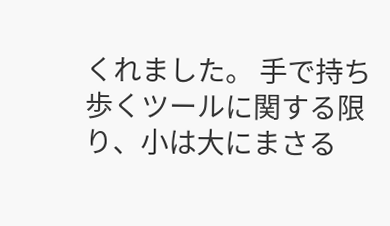くれました。 手で持ち歩くツールに関する限り、小は大にまさる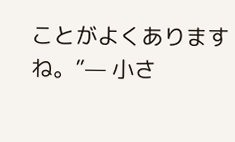ことがよくありますね。”— 小さ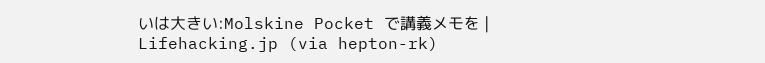いは大きい:Molskine Pocket で講義メモを | Lifehacking.jp (via hepton-rk)